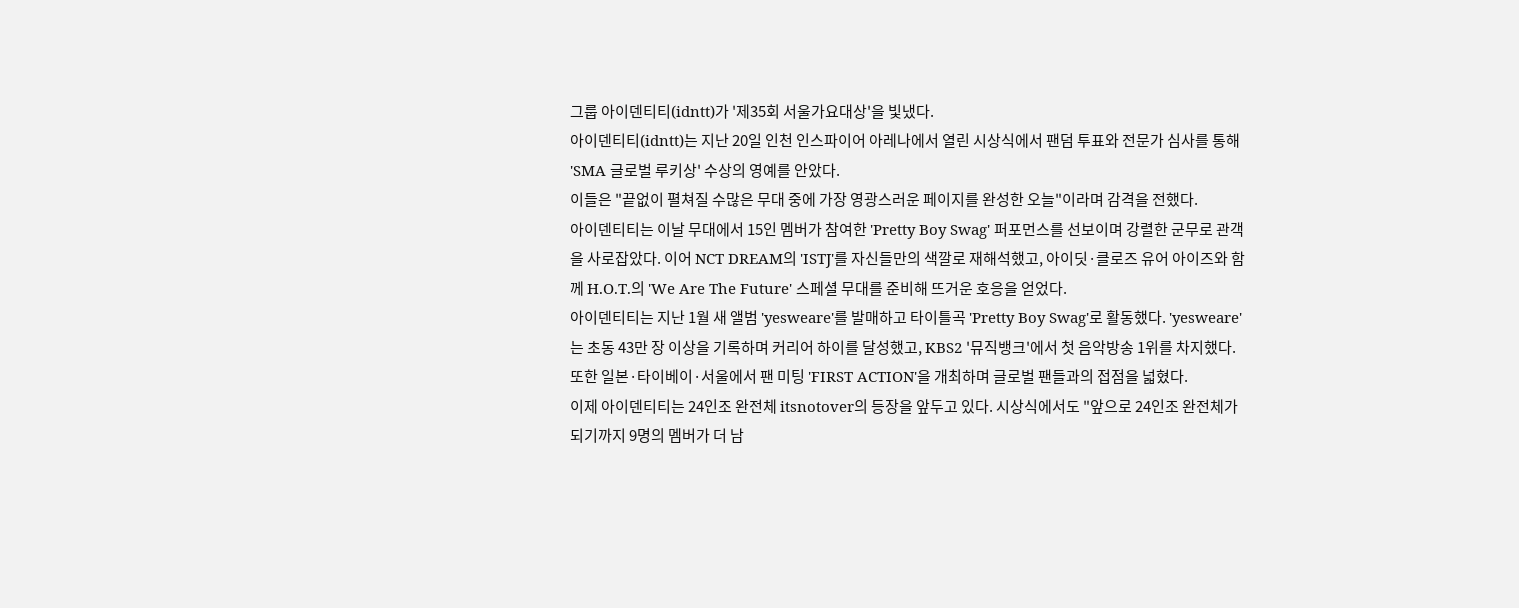그룹 아이덴티티(idntt)가 '제35회 서울가요대상'을 빛냈다.
아이덴티티(idntt)는 지난 20일 인천 인스파이어 아레나에서 열린 시상식에서 팬덤 투표와 전문가 심사를 통해 'SMA 글로벌 루키상' 수상의 영예를 안았다.
이들은 "끝없이 펼쳐질 수많은 무대 중에 가장 영광스러운 페이지를 완성한 오늘"이라며 감격을 전했다.
아이덴티티는 이날 무대에서 15인 멤버가 참여한 'Pretty Boy Swag' 퍼포먼스를 선보이며 강렬한 군무로 관객을 사로잡았다. 이어 NCT DREAM의 'ISTJ'를 자신들만의 색깔로 재해석했고, 아이딧·클로즈 유어 아이즈와 함께 H.O.T.의 'We Are The Future' 스페셜 무대를 준비해 뜨거운 호응을 얻었다.
아이덴티티는 지난 1월 새 앨범 'yesweare'를 발매하고 타이틀곡 'Pretty Boy Swag'로 활동했다. 'yesweare'는 초동 43만 장 이상을 기록하며 커리어 하이를 달성했고, KBS2 '뮤직뱅크'에서 첫 음악방송 1위를 차지했다. 또한 일본·타이베이·서울에서 팬 미팅 'FIRST ACTION'을 개최하며 글로벌 팬들과의 접점을 넓혔다.
이제 아이덴티티는 24인조 완전체 itsnotover의 등장을 앞두고 있다. 시상식에서도 "앞으로 24인조 완전체가 되기까지 9명의 멤버가 더 남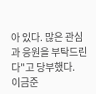아 있다. 많은 관심과 응원을 부탁드린다"고 당부했다.
이금준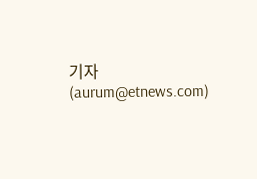기자 (aurum@etnews.com)